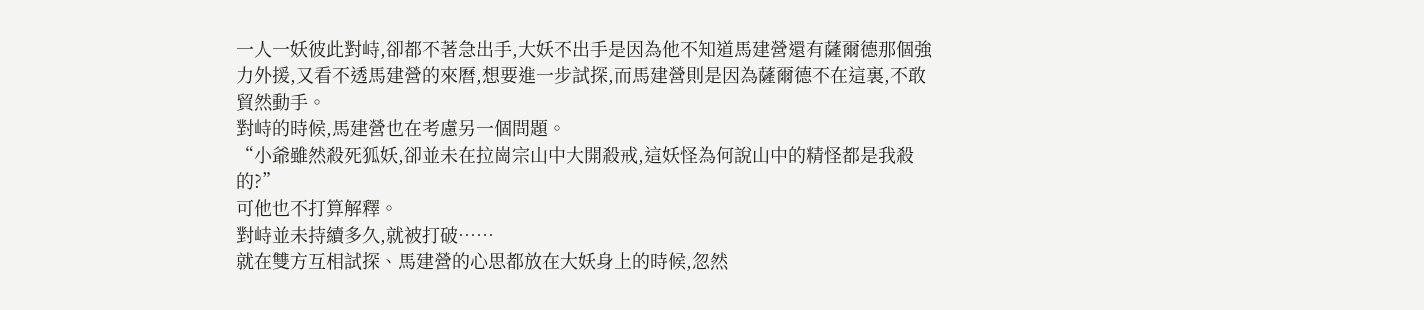一人一妖彼此對峙,卻都不著急出手,大妖不出手是因為他不知道馬建營還有薩爾德那個強力外援,又看不透馬建營的來曆,想要進一步試探,而馬建營則是因為薩爾德不在這裏,不敢貿然動手。
對峙的時候,馬建營也在考慮另一個問題。
“小爺雖然殺死狐妖,卻並未在拉崗宗山中大開殺戒,這妖怪為何說山中的精怪都是我殺的?”
可他也不打算解釋。
對峙並未持續多久,就被打破……
就在雙方互相試探、馬建營的心思都放在大妖身上的時候,忽然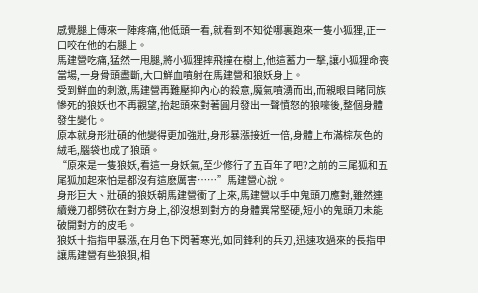感覺腿上傳來一陣疼痛,他低頭一看,就看到不知從哪裏跑來一隻小狐狸,正一口咬在他的右腿上。
馬建營吃痛,猛然一甩腿,將小狐狸摔飛撞在樹上,他這蓄力一擊,讓小狐狸命喪當場,一身骨頭盡斷,大口鮮血噴射在馬建營和狼妖身上。
受到鮮血的刺激,馬建營再難壓抑內心的殺意,魔氣噴湧而出,而親眼目睹同族慘死的狼妖也不再觀望,抬起頭來對著圓月發出一聲憤怒的狼嚎後,整個身體發生變化。
原本就身形壯碩的他變得更加強壯,身形暴漲接近一倍,身體上布滿棕灰色的絨毛,腦袋也成了狼頭。
“原來是一隻狼妖,看這一身妖氣,至少修行了五百年了吧?之前的三尾狐和五尾狐加起來怕是都沒有這麽厲害……”馬建營心說。
身形巨大、壯碩的狼妖朝馬建營衝了上來,馬建營以手中鬼頭刀應對,雖然連續幾刀都劈砍在對方身上,卻沒想到對方的身體異常堅硬,短小的鬼頭刀未能破開對方的皮毛。
狼妖十指指甲暴漲,在月色下閃著寒光,如同鋒利的兵刃,迅速攻過來的長指甲讓馬建營有些狼狽,相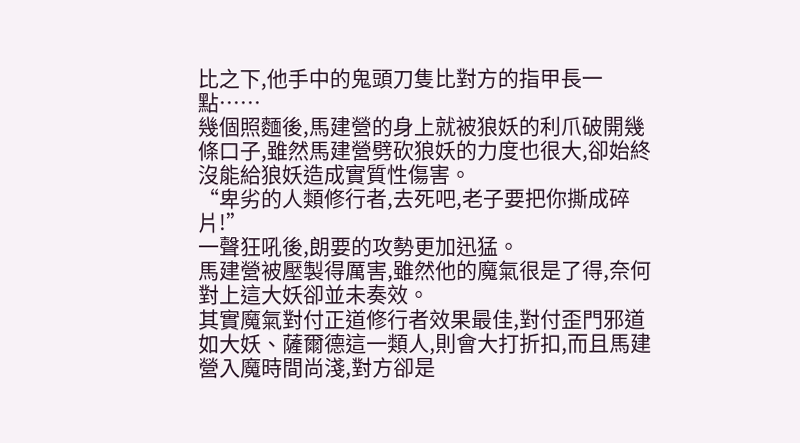比之下,他手中的鬼頭刀隻比對方的指甲長一點……
幾個照麵後,馬建營的身上就被狼妖的利爪破開幾條口子,雖然馬建營劈砍狼妖的力度也很大,卻始終沒能給狼妖造成實質性傷害。
“卑劣的人類修行者,去死吧,老子要把你撕成碎片!”
一聲狂吼後,朗要的攻勢更加迅猛。
馬建營被壓製得厲害,雖然他的魔氣很是了得,奈何對上這大妖卻並未奏效。
其實魔氣對付正道修行者效果最佳,對付歪門邪道如大妖、薩爾德這一類人,則會大打折扣,而且馬建營入魔時間尚淺,對方卻是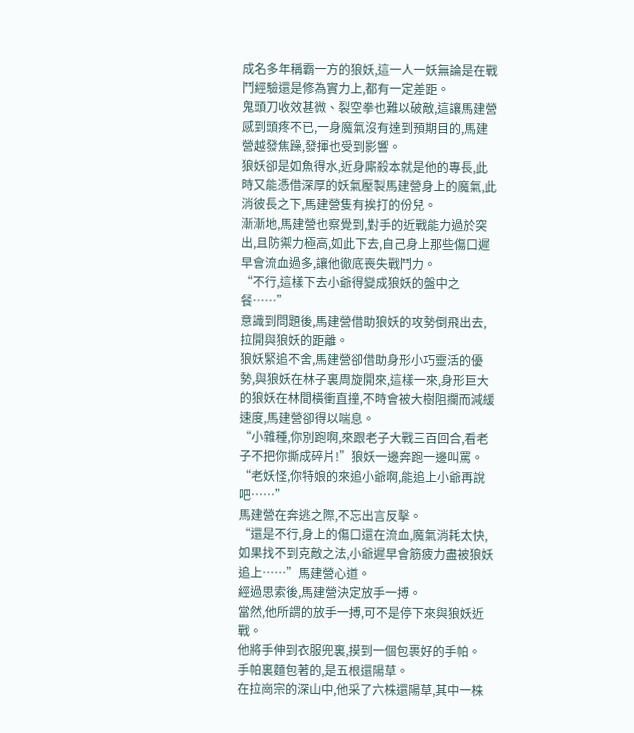成名多年稱霸一方的狼妖,這一人一妖無論是在戰鬥經驗還是修為實力上,都有一定差距。
鬼頭刀收效甚微、裂空拳也難以破敵,這讓馬建營感到頭疼不已,一身魔氣沒有達到預期目的,馬建營越發焦躁,發揮也受到影響。
狼妖卻是如魚得水,近身廝殺本就是他的專長,此時又能憑借深厚的妖氣壓製馬建營身上的魔氣,此消彼長之下,馬建營隻有挨打的份兒。
漸漸地,馬建營也察覺到,對手的近戰能力過於突出,且防禦力極高,如此下去,自己身上那些傷口遲早會流血過多,讓他徹底喪失戰鬥力。
“不行,這樣下去小爺得變成狼妖的盤中之餐……”
意識到問題後,馬建營借助狼妖的攻勢倒飛出去,拉開與狼妖的距離。
狼妖緊追不舍,馬建營卻借助身形小巧靈活的優勢,與狼妖在林子裏周旋開來,這樣一來,身形巨大的狼妖在林間橫衝直撞,不時會被大樹阻攔而減緩速度,馬建營卻得以喘息。
“小雜種,你別跑啊,來跟老子大戰三百回合,看老子不把你撕成碎片!”狼妖一邊奔跑一邊叫罵。
“老妖怪,你特娘的來追小爺啊,能追上小爺再說吧……”
馬建營在奔逃之際,不忘出言反擊。
“還是不行,身上的傷口還在流血,魔氣消耗太快,如果找不到克敵之法,小爺遲早會筋疲力盡被狼妖追上……”馬建營心道。
經過思索後,馬建營決定放手一搏。
當然,他所謂的放手一搏,可不是停下來與狼妖近戰。
他將手伸到衣服兜裏,摸到一個包裹好的手帕。
手帕裏麵包著的,是五根還陽草。
在拉崗宗的深山中,他采了六株還陽草,其中一株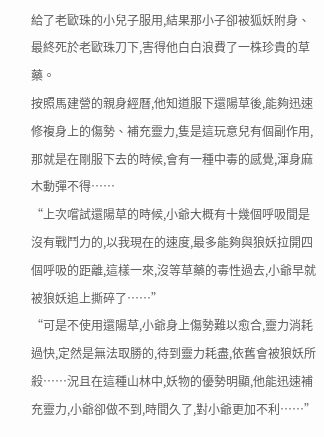給了老歐珠的小兒子服用,結果那小子卻被狐妖附身、最終死於老歐珠刀下,害得他白白浪費了一株珍貴的草藥。
按照馬建營的親身經曆,他知道服下還陽草後,能夠迅速修複身上的傷勢、補充靈力,隻是這玩意兒有個副作用,那就是在剛服下去的時候,會有一種中毒的感覺,渾身麻木動彈不得……
“上次嚐試還陽草的時候,小爺大概有十幾個呼吸間是沒有戰鬥力的,以我現在的速度,最多能夠與狼妖拉開四個呼吸的距離,這樣一來,沒等草藥的毒性過去,小爺早就被狼妖追上撕碎了……”
“可是不使用還陽草,小爺身上傷勢難以愈合,靈力消耗過快,定然是無法取勝的,待到靈力耗盡,依舊會被狼妖所殺……況且在這種山林中,妖物的優勢明顯,他能迅速補充靈力,小爺卻做不到,時間久了,對小爺更加不利……”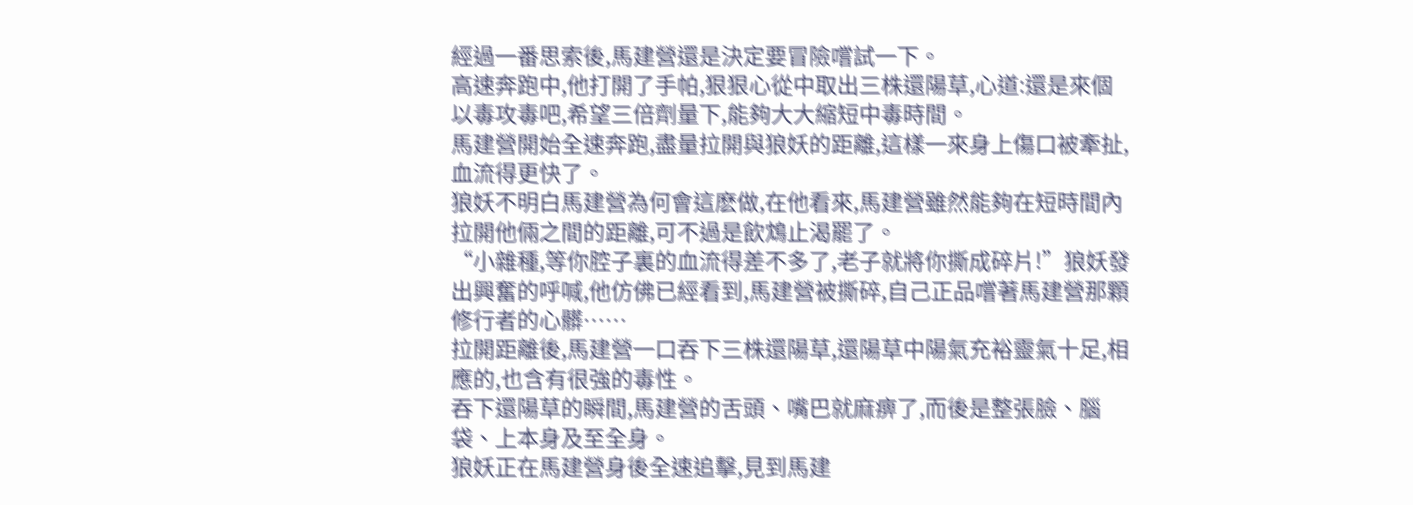經過一番思索後,馬建營還是決定要冒險嚐試一下。
高速奔跑中,他打開了手帕,狠狠心從中取出三株還陽草,心道:還是來個以毒攻毒吧,希望三倍劑量下,能夠大大縮短中毒時間。
馬建營開始全速奔跑,盡量拉開與狼妖的距離,這樣一來身上傷口被牽扯,血流得更快了。
狼妖不明白馬建營為何會這麽做,在他看來,馬建營雖然能夠在短時間內拉開他倆之間的距離,可不過是飲鴆止渴罷了。
“小雜種,等你腔子裏的血流得差不多了,老子就將你撕成碎片!”狼妖發出興奮的呼喊,他仿佛已經看到,馬建營被撕碎,自己正品嚐著馬建營那顆修行者的心髒……
拉開距離後,馬建營一口吞下三株還陽草,還陽草中陽氣充裕靈氣十足,相應的,也含有很強的毒性。
吞下還陽草的瞬間,馬建營的舌頭、嘴巴就麻痹了,而後是整張臉、腦袋、上本身及至全身。
狼妖正在馬建營身後全速追擊,見到馬建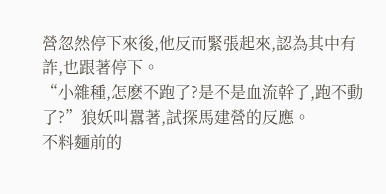營忽然停下來後,他反而緊張起來,認為其中有詐,也跟著停下。
“小雜種,怎麽不跑了?是不是血流幹了,跑不動了?”狼妖叫囂著,試探馬建營的反應。
不料麵前的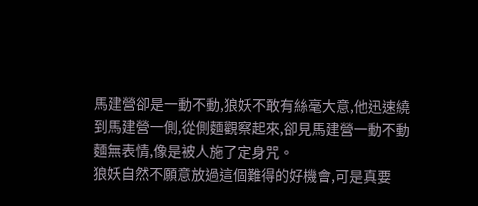馬建營卻是一動不動,狼妖不敢有絲毫大意,他迅速繞到馬建營一側,從側麵觀察起來,卻見馬建營一動不動麵無表情,像是被人施了定身咒。
狼妖自然不願意放過這個難得的好機會,可是真要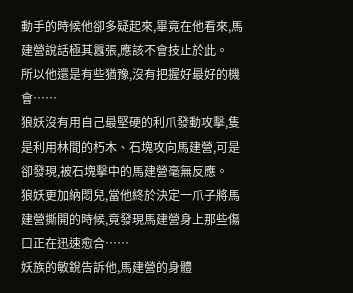動手的時候他卻多疑起來,畢竟在他看來,馬建營說話極其囂張,應該不會技止於此。
所以他還是有些猶豫,沒有把握好最好的機會……
狼妖沒有用自己最堅硬的利爪發動攻擊,隻是利用林間的朽木、石塊攻向馬建營,可是卻發現,被石塊擊中的馬建營毫無反應。
狼妖更加納悶兒,當他終於決定一爪子將馬建營撕開的時候,竟發現馬建營身上那些傷口正在迅速愈合……
妖族的敏銳告訴他,馬建營的身體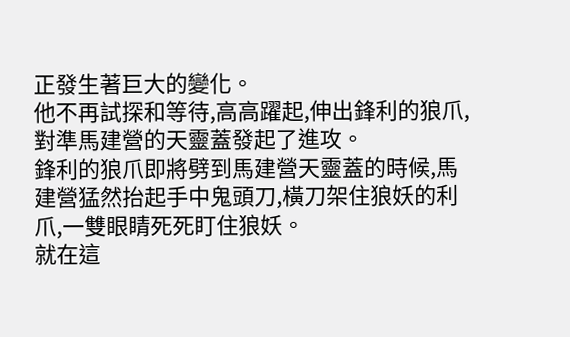正發生著巨大的變化。
他不再試探和等待,高高躍起,伸出鋒利的狼爪,對準馬建營的天靈蓋發起了進攻。
鋒利的狼爪即將劈到馬建營天靈蓋的時候,馬建營猛然抬起手中鬼頭刀,橫刀架住狼妖的利爪,一雙眼睛死死盯住狼妖。
就在這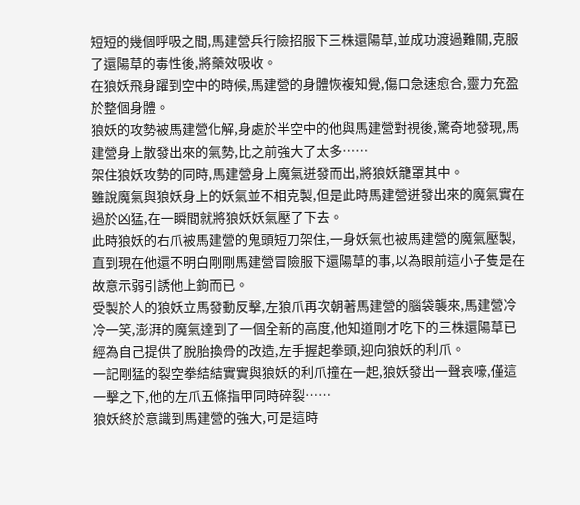短短的幾個呼吸之間,馬建營兵行險招服下三株還陽草,並成功渡過難關,克服了還陽草的毒性後,將藥效吸收。
在狼妖飛身躍到空中的時候,馬建營的身體恢複知覺,傷口急速愈合,靈力充盈於整個身體。
狼妖的攻勢被馬建營化解,身處於半空中的他與馬建營對視後,驚奇地發現,馬建營身上散發出來的氣勢,比之前強大了太多……
架住狼妖攻勢的同時,馬建營身上魔氣迸發而出,將狼妖籠罩其中。
雖說魔氣與狼妖身上的妖氣並不相克製,但是此時馬建營迸發出來的魔氣實在過於凶猛,在一瞬間就將狼妖妖氣壓了下去。
此時狼妖的右爪被馬建營的鬼頭短刀架住,一身妖氣也被馬建營的魔氣壓製,直到現在他還不明白剛剛馬建營冒險服下還陽草的事,以為眼前這小子隻是在故意示弱引誘他上鉤而已。
受製於人的狼妖立馬發動反擊,左狼爪再次朝著馬建營的腦袋襲來,馬建營冷冷一笑,澎湃的魔氣達到了一個全新的高度,他知道剛才吃下的三株還陽草已經為自己提供了脫胎換骨的改造,左手握起拳頭,迎向狼妖的利爪。
一記剛猛的裂空拳結結實實與狼妖的利爪撞在一起,狼妖發出一聲哀嚎,僅這一擊之下,他的左爪五條指甲同時碎裂……
狼妖終於意識到馬建營的強大,可是這時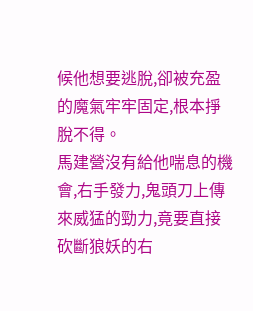候他想要逃脫,卻被充盈的魔氣牢牢固定,根本掙脫不得。
馬建營沒有給他喘息的機會,右手發力,鬼頭刀上傳來威猛的勁力,竟要直接砍斷狼妖的右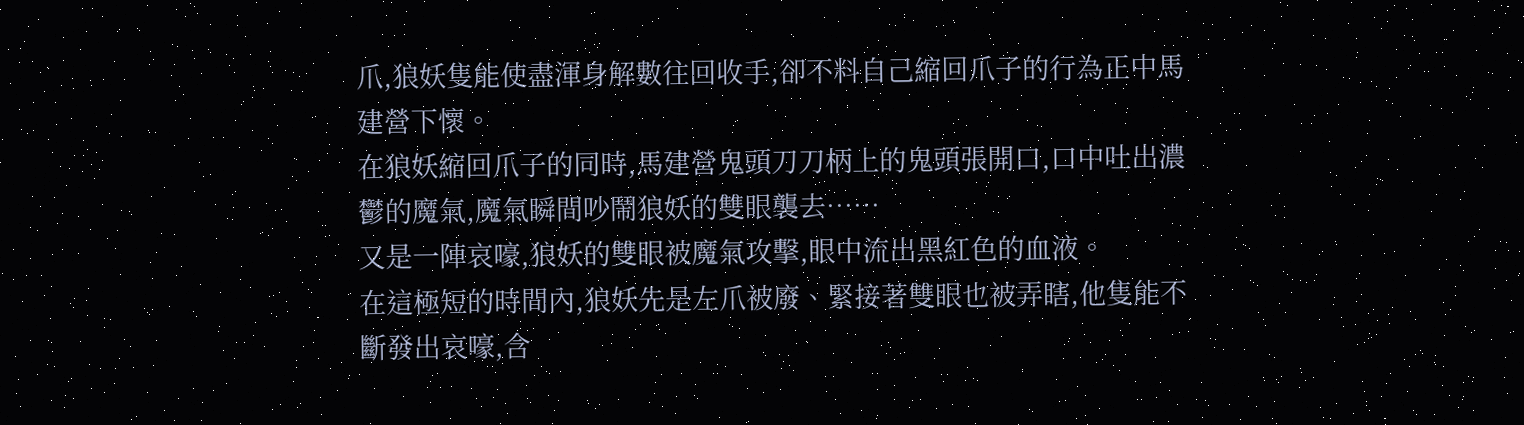爪,狼妖隻能使盡渾身解數往回收手,卻不料自己縮回爪子的行為正中馬建營下懷。
在狼妖縮回爪子的同時,馬建營鬼頭刀刀柄上的鬼頭張開口,口中吐出濃鬱的魔氣,魔氣瞬間吵鬧狼妖的雙眼襲去……
又是一陣哀嚎,狼妖的雙眼被魔氣攻擊,眼中流出黑紅色的血液。
在這極短的時間內,狼妖先是左爪被廢、緊接著雙眼也被弄瞎,他隻能不斷發出哀嚎,含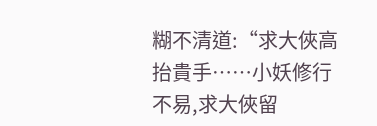糊不清道:“求大俠高抬貴手……小妖修行不易,求大俠留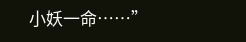小妖一命……”